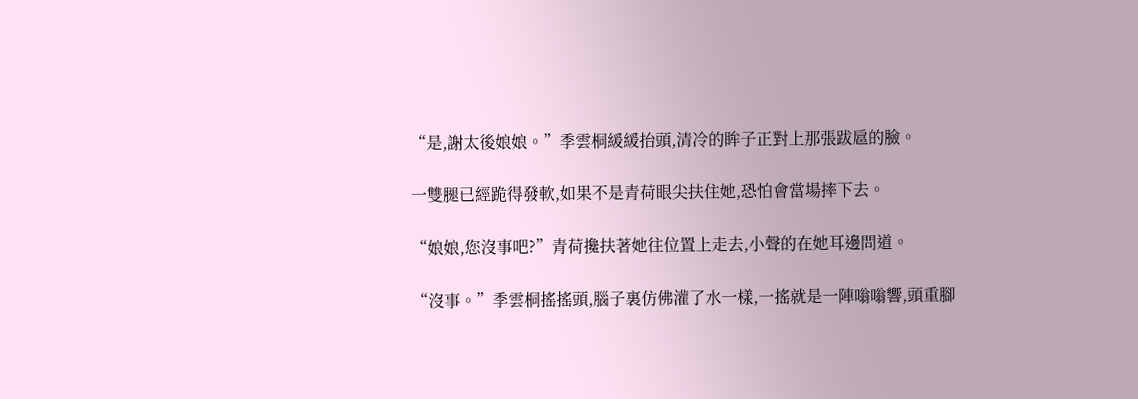“是,謝太後娘娘。”季雲桐緩緩抬頭,清冷的眸子正對上那張跋扈的臉。

一雙腿已經跪得發軟,如果不是青荷眼尖扶住她,恐怕會當場摔下去。

“娘娘,您沒事吧?”青荷攙扶著她往位置上走去,小聲的在她耳邊問道。

“沒事。”季雲桐搖搖頭,腦子裏仿佛灌了水一樣,一搖就是一陣嗡嗡響,頭重腳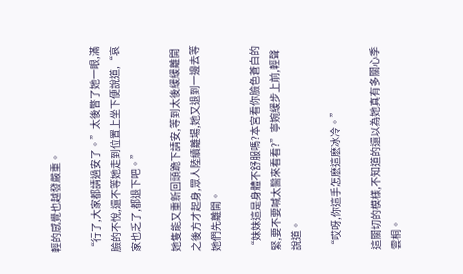輕的感覺也越發嚴重。

“行了,大家都請過安了。”太後瞥了她一眼,滿臉的不悅,還不等她走到位置上坐下便說道,“哀家也乏了,都退下吧。”

她隻能又重新回頭跪下請安,等到太後緩緩離開之後方才起身,眾人陸續離場,她又退到一邊去等她們先離開。

“妹妹這是身體不舒服嗎?本宮看你臉色蒼白的緊,要不要喊太醫來看看?”寧婉緩步上前,輕聲說道。

“哎呀,你這手怎麽這麽冰冷。”

這關切的模樣,不知道的還以為她真有多關心季雲桐。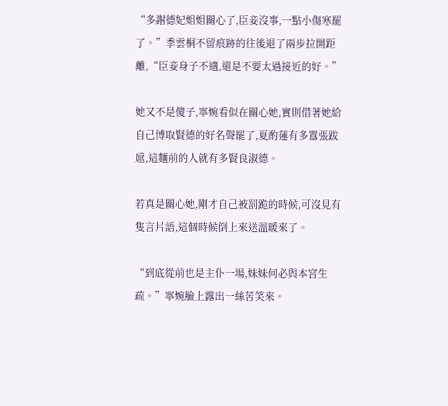“多謝德妃姐姐關心了,臣妾沒事,一點小傷寒罷了。”季雲桐不留痕跡的往後退了兩步拉開距離,“臣妾身子不適,還是不要太過接近的好。”

她又不是傻子,寧婉看似在關心她,實則借著她給自己博取賢德的好名聲罷了,夏酌蓮有多囂張跋扈,這麵前的人就有多賢良淑德。

若真是關心她,剛才自己被罰跪的時候,可沒見有隻言片語,這個時候倒上來送溫暖來了。

“到底從前也是主仆一場,妹妹何必與本宮生疏。”寧婉臉上露出一絲苦笑來。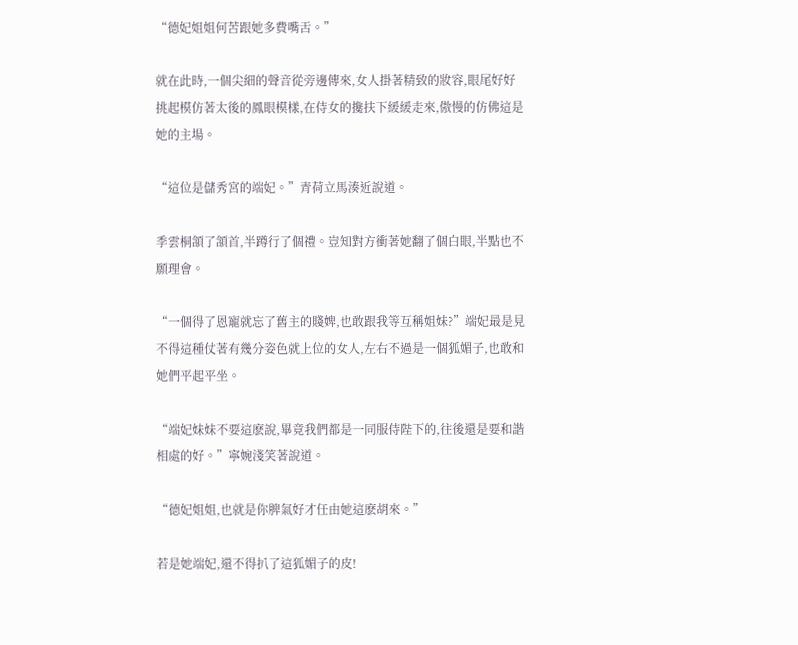“德妃姐姐何苦跟她多費嘴舌。”

就在此時,一個尖細的聲音從旁邊傳來,女人掛著精致的妝容,眼尾好好挑起模仿著太後的鳳眼模樣,在侍女的攙扶下緩緩走來,傲慢的仿佛這是她的主場。

“這位是儲秀宮的端妃。”青荷立馬湊近說道。

季雲桐頷了頷首,半蹲行了個禮。豈知對方衝著她翻了個白眼,半點也不願理會。

“一個得了恩寵就忘了舊主的賤婢,也敢跟我等互稱姐妹?”端妃最是見不得這種仗著有幾分姿色就上位的女人,左右不過是一個狐媚子,也敢和她們平起平坐。

“端妃妹妹不要這麽說,畢竟我們都是一同服侍陛下的,往後還是要和諧相處的好。”寧婉淺笑著說道。

“德妃姐姐,也就是你脾氣好才任由她這麽胡來。”

若是她端妃,還不得扒了這狐媚子的皮!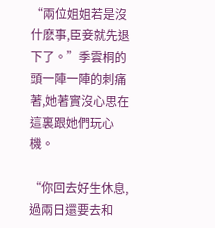“兩位姐姐若是沒什麽事,臣妾就先退下了。”季雲桐的頭一陣一陣的刺痛著,她著實沒心思在這裏跟她們玩心機。

“你回去好生休息,過兩日還要去和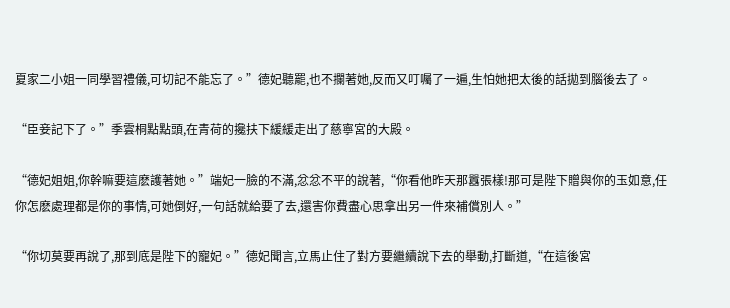夏家二小姐一同學習禮儀,可切記不能忘了。”德妃聽罷,也不攔著她,反而又叮囑了一遍,生怕她把太後的話拋到腦後去了。

“臣妾記下了。”季雲桐點點頭,在青荷的攙扶下緩緩走出了慈寧宮的大殿。

“德妃姐姐,你幹嘛要這麽護著她。”端妃一臉的不滿,忿忿不平的說著,“你看他昨天那囂張樣!那可是陛下贈與你的玉如意,任你怎麽處理都是你的事情,可她倒好,一句話就給要了去,還害你費盡心思拿出另一件來補償別人。”

“你切莫要再說了,那到底是陛下的寵妃。”德妃聞言,立馬止住了對方要繼續說下去的舉動,打斷道,“在這後宮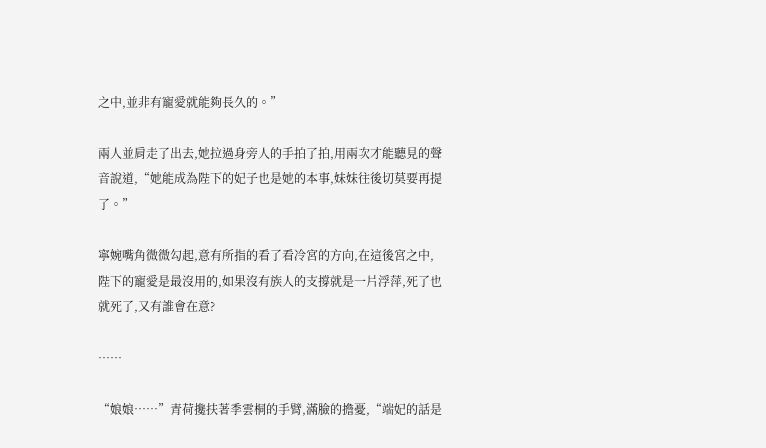之中,並非有寵愛就能夠長久的。”

兩人並肩走了出去,她拉過身旁人的手拍了拍,用兩次才能聽見的聲音說道,“她能成為陛下的妃子也是她的本事,妹妹往後切莫要再提了。”

寧婉嘴角微微勾起,意有所指的看了看冷宮的方向,在這後宮之中,陛下的寵愛是最沒用的,如果沒有族人的支撐就是一片浮萍,死了也就死了,又有誰會在意?

……

“娘娘……”青荷攙扶著季雲桐的手臂,滿臉的擔憂,“端妃的話是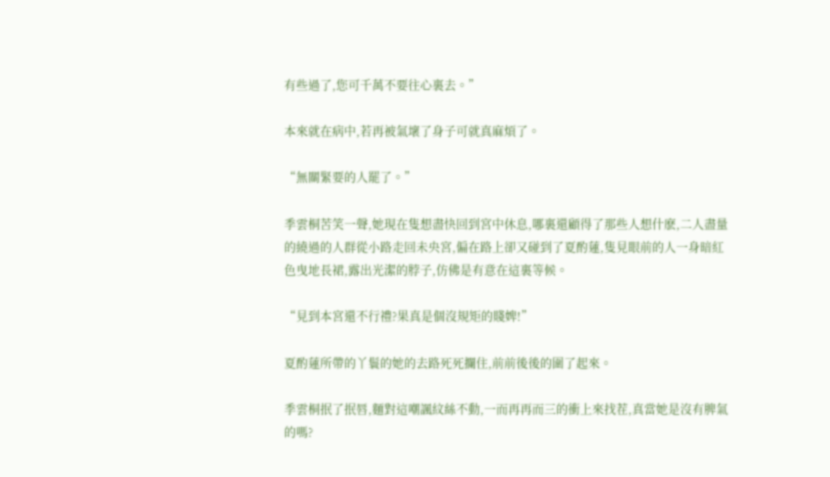有些過了,您可千萬不要往心裏去。”

本來就在病中,若再被氣壞了身子可就真麻煩了。

“無關緊要的人罷了。”

季雲桐苦笑一聲,她現在隻想盡快回到宮中休息,哪裏還顧得了那些人想什麽,二人盡量的繞過的人群從小路走回未央宮,偏在路上卻又碰到了夏酌蓮,隻見眼前的人一身暗紅色曳地長裙,露出光潔的脖子,仿佛是有意在這裏等候。

“見到本宮還不行禮?果真是個沒規矩的賤婢!”

夏酌蓮所帶的丫鬟的她的去路死死攔住,前前後後的圍了起來。

季雲桐抿了抿唇,麵對這嘲諷紋絲不動,一而再再而三的衝上來找茬,真當她是沒有脾氣的嗎?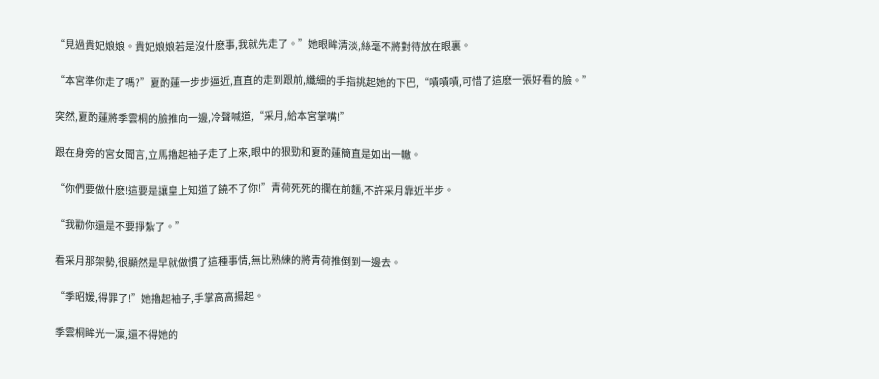“見過貴妃娘娘。貴妃娘娘若是沒什麽事,我就先走了。”她眼眸清淡,絲毫不將對待放在眼裏。

“本宮準你走了嗎?”夏酌蓮一步步逼近,直直的走到跟前,纖細的手指挑起她的下巴,“嘖嘖嘖,可惜了這麽一張好看的臉。”

突然,夏酌蓮將季雲桐的臉推向一邊,冷聲喊道,“采月,給本宮掌嘴!”

跟在身旁的宮女聞言,立馬擼起袖子走了上來,眼中的狠勁和夏酌蓮簡直是如出一轍。

“你們要做什麽!這要是讓皇上知道了饒不了你!”青荷死死的攔在前麵,不許采月靠近半步。

“我勸你還是不要掙紮了。”

看采月那架勢,很顯然是早就做慣了這種事情,無比熟練的將青荷推倒到一邊去。

“季昭媛,得罪了!”她擼起袖子,手掌高高揚起。

季雲桐眸光一凜,還不得她的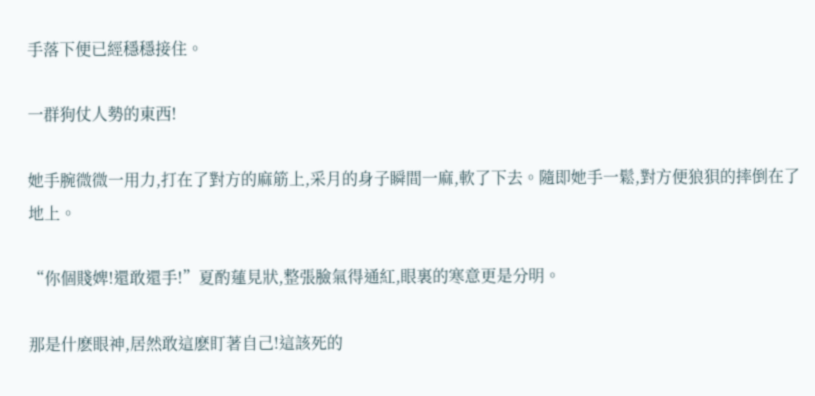手落下便已經穩穩接住。

一群狗仗人勢的東西!

她手腕微微一用力,打在了對方的麻筋上,采月的身子瞬間一麻,軟了下去。隨即她手一鬆,對方便狼狽的摔倒在了地上。

“你個賤婢!還敢還手!”夏酌蓮見狀,整張臉氣得通紅,眼裏的寒意更是分明。

那是什麽眼神,居然敢這麽盯著自己!這該死的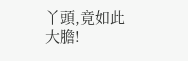丫頭,竟如此大膽!